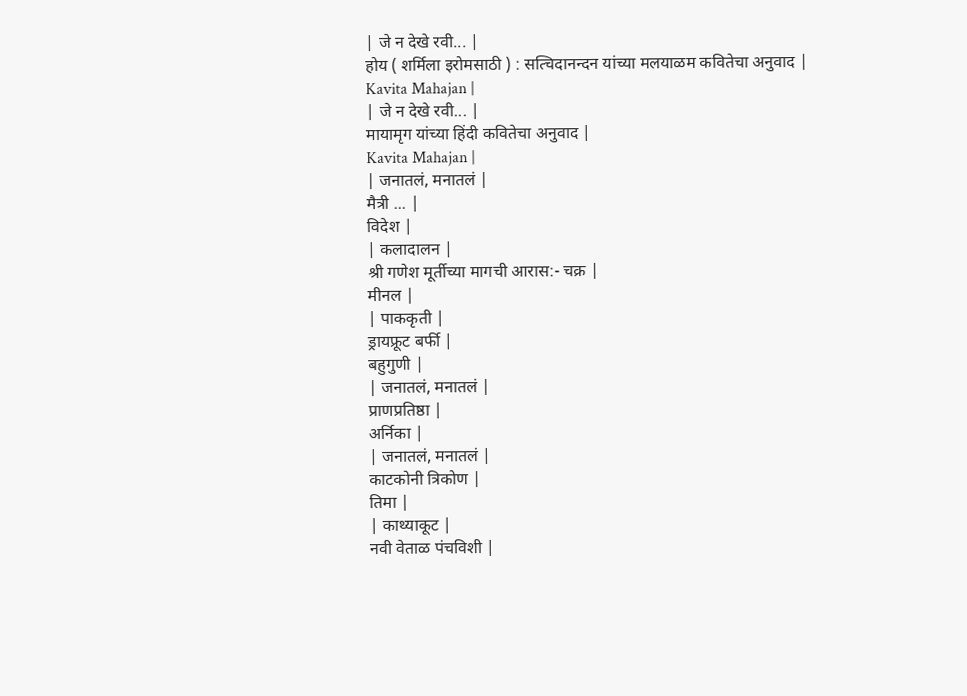| जे न देखे रवी... |
होय ( शर्मिला इरोमसाठी ) : सत्चिदानन्दन यांच्या मलयाळम कवितेचा अनुवाद |
Kavita Mahajan |
| जे न देखे रवी... |
मायामृग यांच्या हिंदी कवितेचा अनुवाद |
Kavita Mahajan |
| जनातलं, मनातलं |
मैत्री ... |
विदेश |
| कलादालन |
श्री गणेश मूर्तीच्या मागची आरास:- चक्र |
मीनल |
| पाककृती |
ड्रायफ्रूट बर्फी |
बहुगुणी |
| जनातलं, मनातलं |
प्राणप्रतिष्ठा |
अर्निका |
| जनातलं, मनातलं |
काटकोनी त्रिकोण |
तिमा |
| काथ्याकूट |
नवी वेताळ पंचविशी |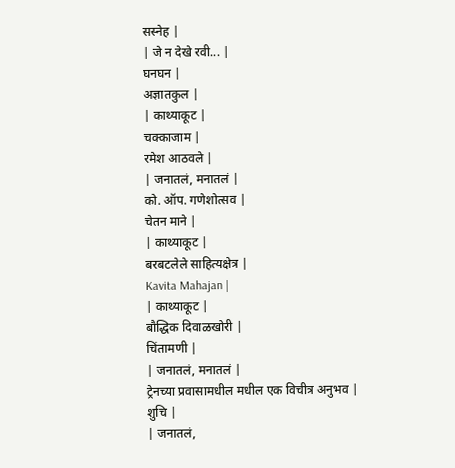सस्नेह |
| जे न देखे रवी... |
घनघन |
अज्ञातकुल |
| काथ्याकूट |
चक्काजाम |
रमेश आठवले |
| जनातलं, मनातलं |
को. ऑप. गणेशोत्सव |
चेतन माने |
| काथ्याकूट |
बरबटलेले साहित्यक्षेत्र |
Kavita Mahajan |
| काथ्याकूट |
बौद्धिक दिवाळखोरी |
चिंतामणी |
| जनातलं, मनातलं |
ट्रेनच्या प्रवासामधील मधील एक विचीत्र अनुभव |
शुचि |
| जनातलं,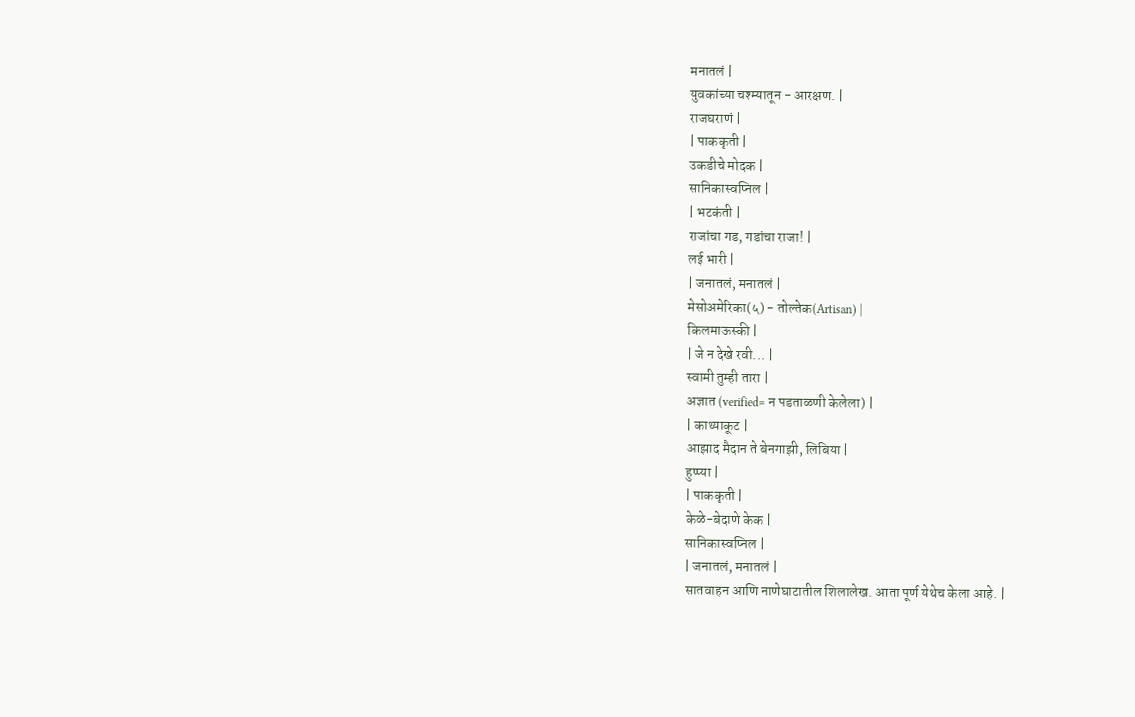मनातलं |
युवकांच्या चश्म्यातून - आरक्षण. |
राजघराणं |
| पाककृती |
उकडीचे मोदक |
सानिकास्वप्निल |
| भटकंती |
राजांचा गड, गडांचा राजा! |
लई भारी |
| जनातलं, मनातलं |
मेसोअमेरिका(५) - तोल्तेक(Artisan) |
किलमाऊस्की |
| जे न देखे रवी... |
स्वामी तुम्ही तारा |
अज्ञात (verified= न पडताळणी केलेला) |
| काथ्याकूट |
आझाद मैदान ते बेनगाझी, लिबिया |
हुप्प्या |
| पाककृती |
केळे-बेदाणे केक |
सानिकास्वप्निल |
| जनातलं, मनातलं |
सातवाहन आणि नाणेघाटातील शिलालेख. आता पूर्ण येथेच केला आहे. |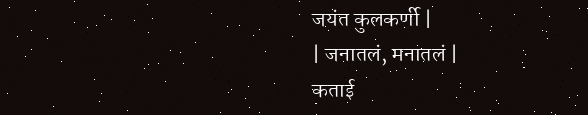जयंत कुलकर्णी |
| जनातलं, मनातलं |
कताई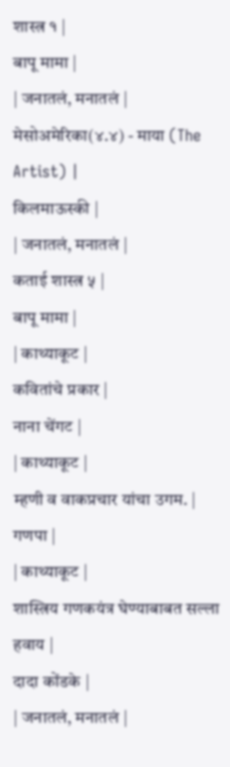शास्त्र १ |
बापू मामा |
| जनातलं, मनातलं |
मेसोअमेरिका(४.४) - माया (The Artist) |
किलमाऊस्की |
| जनातलं, मनातलं |
कताई शास्त्र ५ |
बापू मामा |
| काथ्याकूट |
कवितांचे प्रकार |
नाना चेंगट |
| काथ्याकूट |
म्हणी व वाकप्रचार यांचा उगम. |
गणपा |
| काथ्याकूट |
शास्त्रिय गणकयंत्र घेण्याबाबत सल्ला हवाय |
दादा कोंडके |
| जनातलं, मनातलं |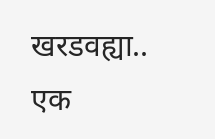खरडवह्या.. एक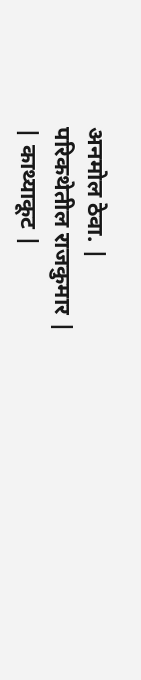अनमोल ठेवा. |
परिकथेतील राजकुमार |
| काथ्याकूट |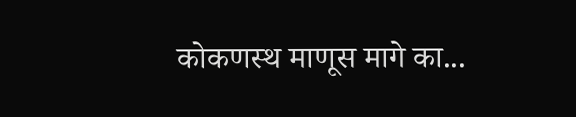कोकणस्थ माणूस मागे का...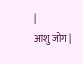|
आशु जोग |